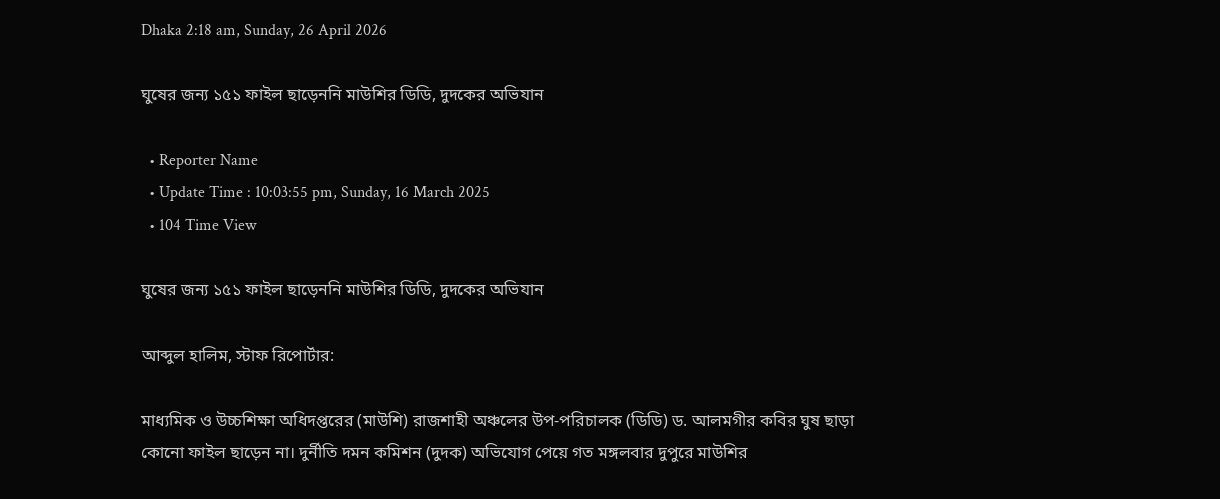Dhaka 2:18 am, Sunday, 26 April 2026

ঘুষের জন্য ১৫১ ফাইল ছাড়েননি মাউশির ডিডি, দুদকের অভিযান

  • Reporter Name
  • Update Time : 10:03:55 pm, Sunday, 16 March 2025
  • 104 Time View

ঘুষের জন্য ১৫১ ফাইল ছাড়েননি মাউশির ডিডি, দুদকের অভিযান

আব্দুল হালিম, স্টাফ রিপোর্টার:

মাধ্যমিক ও উচ্চশিক্ষা অধিদপ্তরের (মাউশি) রাজশাহী অঞ্চলের উপ-পরিচালক (ডিডি) ড. আলমগীর কবির ঘুষ ছাড়া কোনো ফাইল ছাড়েন না। দুর্নীতি দমন কমিশন (দুদক) অভিযোগ পেয়ে গত মঙ্গলবার দুপুরে মাউশির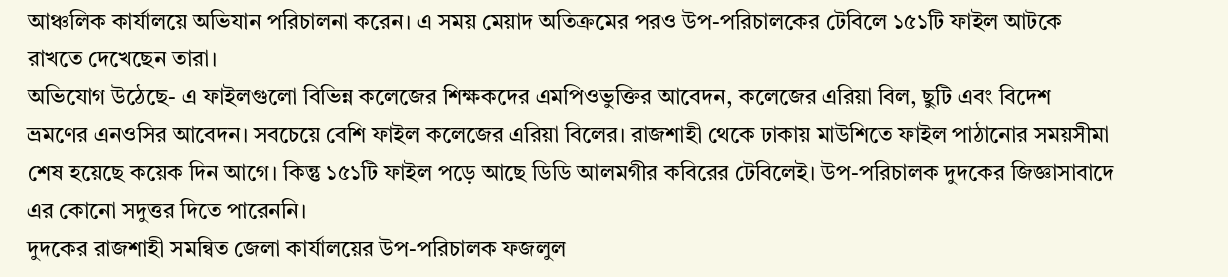আঞ্চলিক কার্যালয়ে অভিযান পরিচালনা করেন। এ সময় মেয়াদ অতিক্রমের পরও উপ-পরিচালকের টেবিলে ১৫১টি ফাইল আটকে রাখতে দেখেছেন তারা।
অভিযোগ উঠেছে- এ ফাইলগুলো বিভিন্ন কলেজের শিক্ষকদের এমপিওভুক্তির আবেদন, কলেজের এরিয়া বিল, ছুটি এবং বিদেশ ভ্রমণের এনওসির আবেদন। সবচেয়ে বেশি ফাইল কলেজের এরিয়া বিলের। রাজশাহী থেকে ঢাকায় মাউশিতে ফাইল পাঠানোর সময়সীমা শেষ হয়েছে কয়েক দিন আগে। কিন্তু ১৫১টি ফাইল পড়ে আছে ডিডি আলমগীর কবিরের টেবিলেই। উপ-পরিচালক দুদকের জিজ্ঞাসাবাদে এর কোনো সদুত্তর দিতে পারেননি।
দুদকের রাজশাহী সমন্বিত জেলা কার্যালয়ের উপ-পরিচালক ফজলুল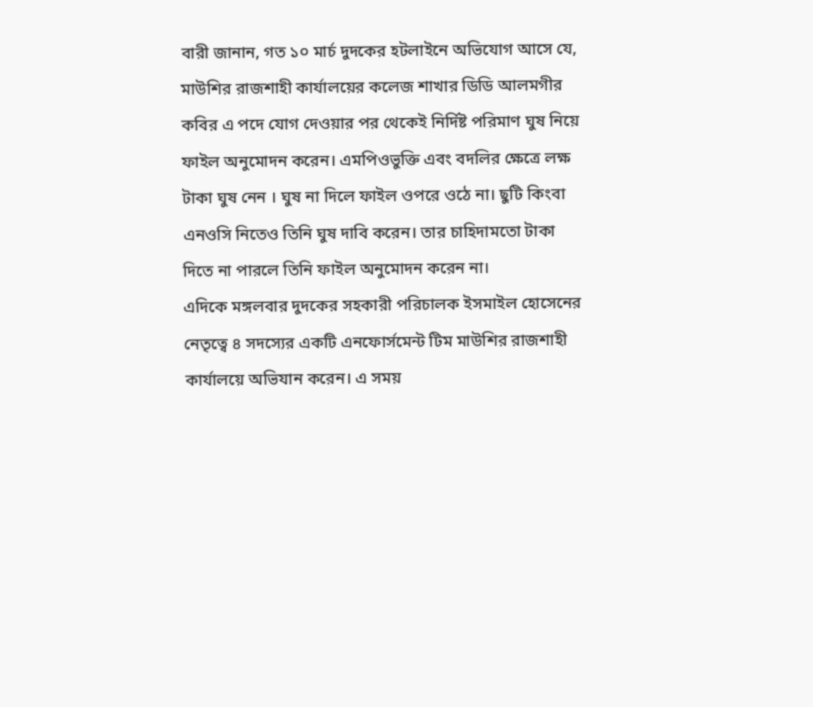বারী জানান, গত ১০ মার্চ দুদকের হটলাইনে অভিযোগ আসে যে, মাউশির রাজশাহী কার্যালয়ের কলেজ শাখার ডিডি আলমগীর কবির এ পদে যোগ দেওয়ার পর থেকেই নির্দিষ্ট পরিমাণ ঘুষ নিয়ে ফাইল অনুমোদন করেন। এমপিওভুক্তি এবং বদলির ক্ষেত্রে লক্ষ টাকা ঘুষ নেন । ঘুষ না দিলে ফাইল ওপরে ওঠে না। ছুটি কিংবা এনওসি নিতেও তিনি ঘুষ দাবি করেন। তার চাহিদামতো টাকা দিতে না পারলে তিনি ফাইল অনুমোদন করেন না।
এদিকে মঙ্গলবার দুদকের সহকারী পরিচালক ইসমাইল হোসেনের নেতৃত্বে ৪ সদস্যের একটি এনফোর্সমেন্ট টিম মাউশির রাজশাহী কার্যালয়ে অভিযান করেন। এ সময়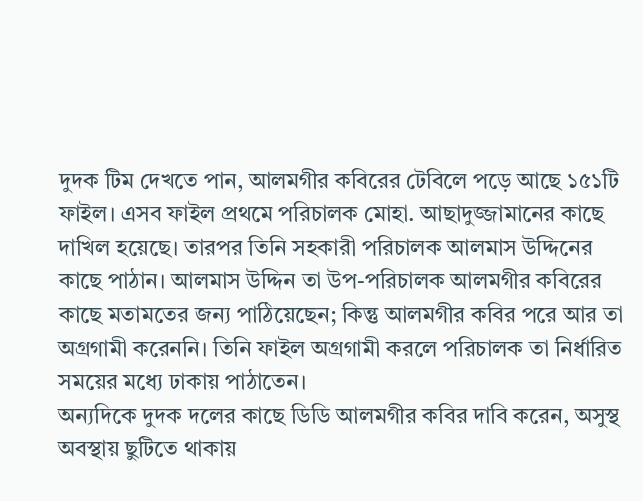দুদক টিম দেখতে পান, আলমগীর কবিরের টেবিলে পড়ে আছে ১৫১টি ফাইল। এসব ফাইল প্রথমে পরিচালক মোহা. আছাদুজ্জামানের কাছে দাখিল হয়েছে। তারপর তিনি সহকারী পরিচালক আলমাস উদ্দিনের কাছে পাঠান। আলমাস উদ্দিন তা উপ-পরিচালক আলমগীর কবিরের কাছে মতামতের জন্য পাঠিয়েছেন; কিন্তু আলমগীর কবির পরে আর তা অগ্রগামী করেননি। তিনি ফাইল অগ্রগামী করলে পরিচালক তা নির্ধারিত সময়ের মধ্যে ঢাকায় পাঠাতেন।
অন্যদিকে দুদক দলের কাছে ডিডি আলমগীর কবির দাবি করেন, অসুস্থ অবস্থায় ছুটিতে থাকায়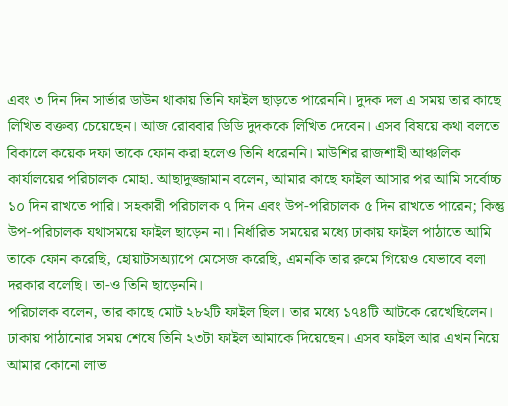এবং ৩ দিন দিন সার্ভার ডাউন থাকায় তিনি ফাইল ছাড়তে পারেননি। দুদক দল এ সময় তার কাছে লিখিত বক্তব্য চেয়েছেন। আজ রোববার ডিডি দুদককে লিখিত দেবেন। এসব বিষয়ে কথা বলতে বিকালে কয়েক দফা তাকে ফোন করা হলেও তিনি ধরেননি। মাউশির রাজশাহী আঞ্চলিক কার্যালয়ের পরিচালক মোহা. আছাদুজ্জামান বলেন, আমার কাছে ফাইল আসার পর আমি সর্বোচ্চ ১০ দিন রাখতে পারি। সহকারী পরিচালক ৭ দিন এবং উপ-পরিচালক ৫ দিন রাখতে পারেন; কিন্তু উপ-পরিচালক যথাসময়ে ফাইল ছাড়েন না। নির্ধারিত সময়ের মধ্যে ঢাকায় ফাইল পাঠাতে আমি তাকে ফোন করেছি, হোয়াটসঅ্যাপে মেসেজ করেছি, এমনকি তার রুমে গিয়েও যেভাবে বলা দরকার বলেছি। তা-ও তিনি ছাড়েননি।
পরিচালক বলেন, তার কাছে মোট ২৮২টি ফাইল ছিল। তার মধ্যে ১৭৪টি আটকে রেখেছিলেন। ঢাকায় পাঠানোর সময় শেষে তিনি ২৩টা ফাইল আমাকে দিয়েছেন। এসব ফাইল আর এখন নিয়ে আমার কোনো লাভ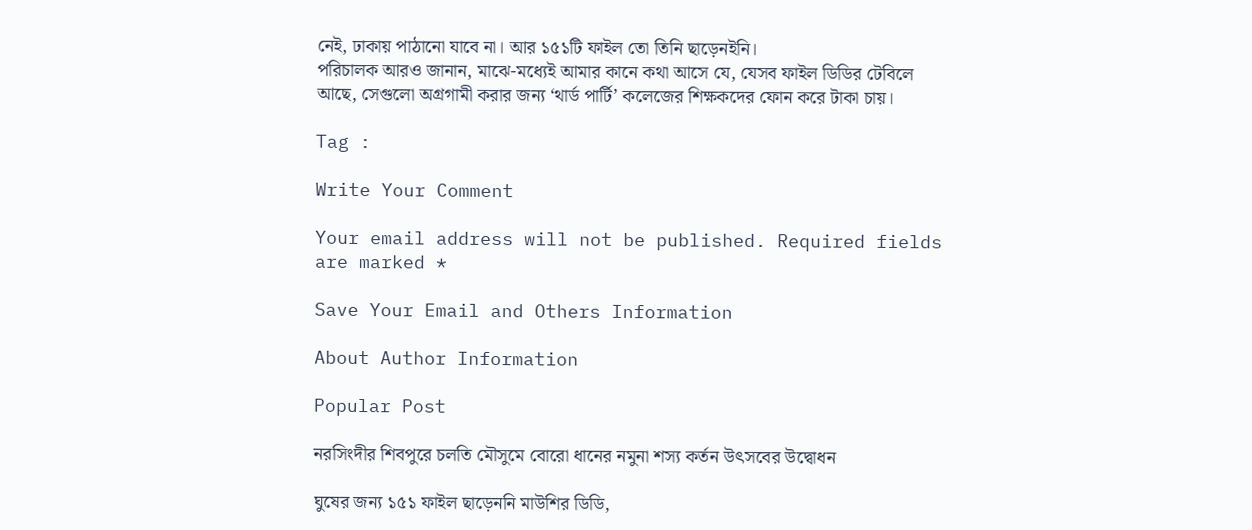নেই, ঢাকায় পাঠানো যাবে না। আর ১৫১টি ফাইল তো তিনি ছাড়েনইনি।
পরিচালক আরও জানান, মাঝে-মধ্যেই আমার কানে কথা আসে যে, যেসব ফাইল ডিডির টেবিলে আছে, সেগুলো অগ্রগামী করার জন্য ‘থার্ড পার্টি’ কলেজের শিক্ষকদের ফোন করে টাকা চায়।

Tag :

Write Your Comment

Your email address will not be published. Required fields are marked *

Save Your Email and Others Information

About Author Information

Popular Post

নরসিংদীর শিবপুরে চলতি মৌসুমে বোরো ধানের নমুনা শস্য কর্তন উৎসবের উদ্বোধন

ঘুষের জন্য ১৫১ ফাইল ছাড়েননি মাউশির ডিডি,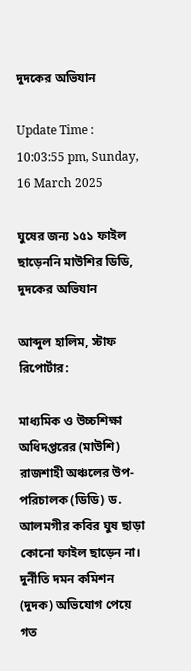দুদকের অভিযান

Update Time : 10:03:55 pm, Sunday, 16 March 2025

ঘুষের জন্য ১৫১ ফাইল ছাড়েননি মাউশির ডিডি, দুদকের অভিযান

আব্দুল হালিম, স্টাফ রিপোর্টার:

মাধ্যমিক ও উচ্চশিক্ষা অধিদপ্তরের (মাউশি) রাজশাহী অঞ্চলের উপ-পরিচালক (ডিডি) ড. আলমগীর কবির ঘুষ ছাড়া কোনো ফাইল ছাড়েন না। দুর্নীতি দমন কমিশন (দুদক) অভিযোগ পেয়ে গত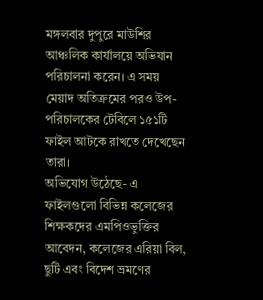মঙ্গলবার দুপুরে মাউশির আঞ্চলিক কার্যালয়ে অভিযান পরিচালনা করেন। এ সময় মেয়াদ অতিক্রমের পরও উপ-পরিচালকের টেবিলে ১৫১টি ফাইল আটকে রাখতে দেখেছেন তারা।
অভিযোগ উঠেছে- এ ফাইলগুলো বিভিন্ন কলেজের শিক্ষকদের এমপিওভুক্তির আবেদন, কলেজের এরিয়া বিল, ছুটি এবং বিদেশ ভ্রমণের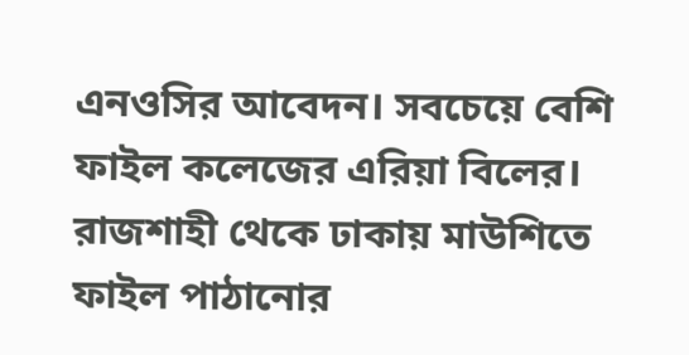এনওসির আবেদন। সবচেয়ে বেশি ফাইল কলেজের এরিয়া বিলের। রাজশাহী থেকে ঢাকায় মাউশিতে ফাইল পাঠানোর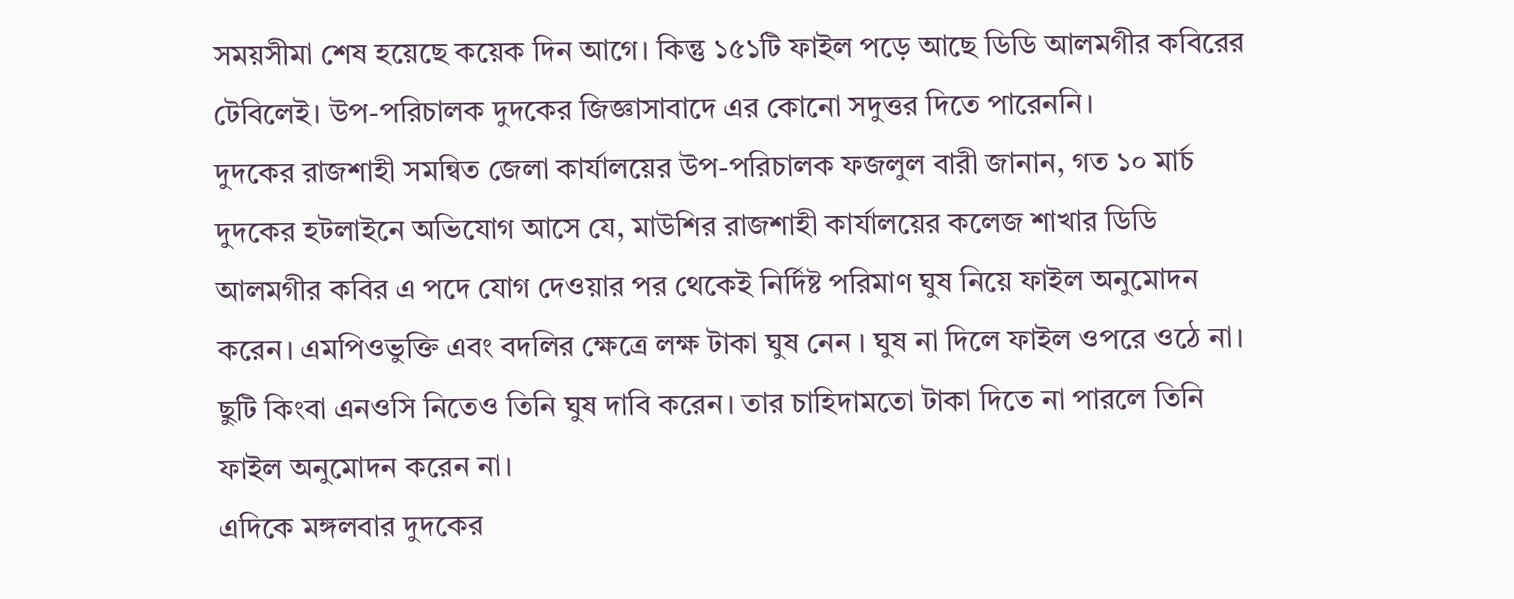সময়সীমা শেষ হয়েছে কয়েক দিন আগে। কিন্তু ১৫১টি ফাইল পড়ে আছে ডিডি আলমগীর কবিরের টেবিলেই। উপ-পরিচালক দুদকের জিজ্ঞাসাবাদে এর কোনো সদুত্তর দিতে পারেননি।
দুদকের রাজশাহী সমন্বিত জেলা কার্যালয়ের উপ-পরিচালক ফজলুল বারী জানান, গত ১০ মার্চ দুদকের হটলাইনে অভিযোগ আসে যে, মাউশির রাজশাহী কার্যালয়ের কলেজ শাখার ডিডি আলমগীর কবির এ পদে যোগ দেওয়ার পর থেকেই নির্দিষ্ট পরিমাণ ঘুষ নিয়ে ফাইল অনুমোদন করেন। এমপিওভুক্তি এবং বদলির ক্ষেত্রে লক্ষ টাকা ঘুষ নেন । ঘুষ না দিলে ফাইল ওপরে ওঠে না। ছুটি কিংবা এনওসি নিতেও তিনি ঘুষ দাবি করেন। তার চাহিদামতো টাকা দিতে না পারলে তিনি ফাইল অনুমোদন করেন না।
এদিকে মঙ্গলবার দুদকের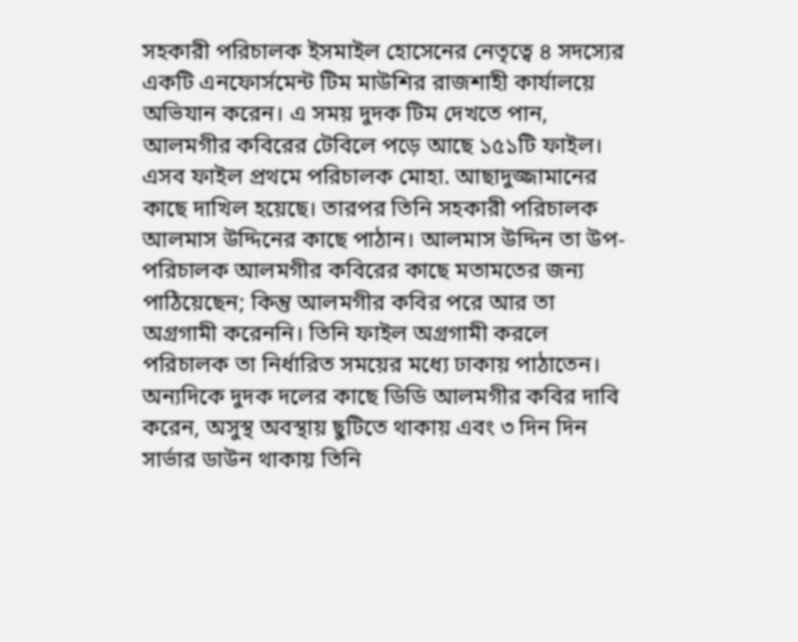সহকারী পরিচালক ইসমাইল হোসেনের নেতৃত্বে ৪ সদস্যের একটি এনফোর্সমেন্ট টিম মাউশির রাজশাহী কার্যালয়ে অভিযান করেন। এ সময় দুদক টিম দেখতে পান, আলমগীর কবিরের টেবিলে পড়ে আছে ১৫১টি ফাইল। এসব ফাইল প্রথমে পরিচালক মোহা. আছাদুজ্জামানের কাছে দাখিল হয়েছে। তারপর তিনি সহকারী পরিচালক আলমাস উদ্দিনের কাছে পাঠান। আলমাস উদ্দিন তা উপ-পরিচালক আলমগীর কবিরের কাছে মতামতের জন্য পাঠিয়েছেন; কিন্তু আলমগীর কবির পরে আর তা অগ্রগামী করেননি। তিনি ফাইল অগ্রগামী করলে পরিচালক তা নির্ধারিত সময়ের মধ্যে ঢাকায় পাঠাতেন।
অন্যদিকে দুদক দলের কাছে ডিডি আলমগীর কবির দাবি করেন, অসুস্থ অবস্থায় ছুটিতে থাকায় এবং ৩ দিন দিন সার্ভার ডাউন থাকায় তিনি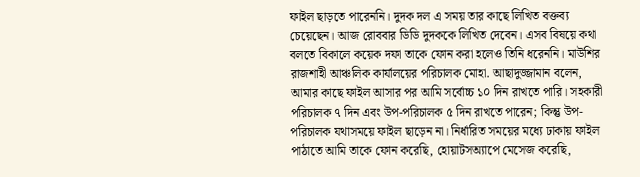ফাইল ছাড়তে পারেননি। দুদক দল এ সময় তার কাছে লিখিত বক্তব্য চেয়েছেন। আজ রোববার ডিডি দুদককে লিখিত দেবেন। এসব বিষয়ে কথা বলতে বিকালে কয়েক দফা তাকে ফোন করা হলেও তিনি ধরেননি। মাউশির রাজশাহী আঞ্চলিক কার্যালয়ের পরিচালক মোহা. আছাদুজ্জামান বলেন, আমার কাছে ফাইল আসার পর আমি সর্বোচ্চ ১০ দিন রাখতে পারি। সহকারী পরিচালক ৭ দিন এবং উপ-পরিচালক ৫ দিন রাখতে পারেন; কিন্তু উপ-পরিচালক যথাসময়ে ফাইল ছাড়েন না। নির্ধারিত সময়ের মধ্যে ঢাকায় ফাইল পাঠাতে আমি তাকে ফোন করেছি, হোয়াটসঅ্যাপে মেসেজ করেছি,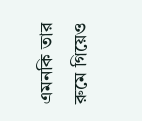এমনকি তার রুমে গিয়েও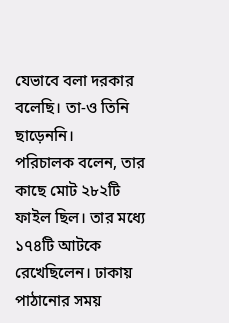যেভাবে বলা দরকার বলেছি। তা-ও তিনি ছাড়েননি।
পরিচালক বলেন, তার কাছে মোট ২৮২টি ফাইল ছিল। তার মধ্যে ১৭৪টি আটকে রেখেছিলেন। ঢাকায় পাঠানোর সময়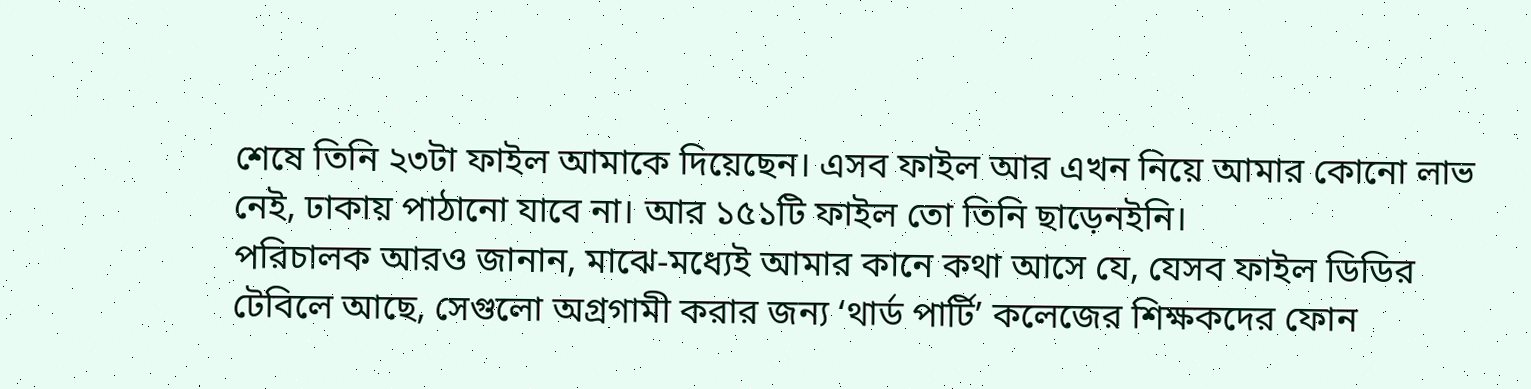শেষে তিনি ২৩টা ফাইল আমাকে দিয়েছেন। এসব ফাইল আর এখন নিয়ে আমার কোনো লাভ নেই, ঢাকায় পাঠানো যাবে না। আর ১৫১টি ফাইল তো তিনি ছাড়েনইনি।
পরিচালক আরও জানান, মাঝে-মধ্যেই আমার কানে কথা আসে যে, যেসব ফাইল ডিডির টেবিলে আছে, সেগুলো অগ্রগামী করার জন্য ‘থার্ড পার্টি’ কলেজের শিক্ষকদের ফোন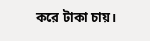করে টাকা চায়।